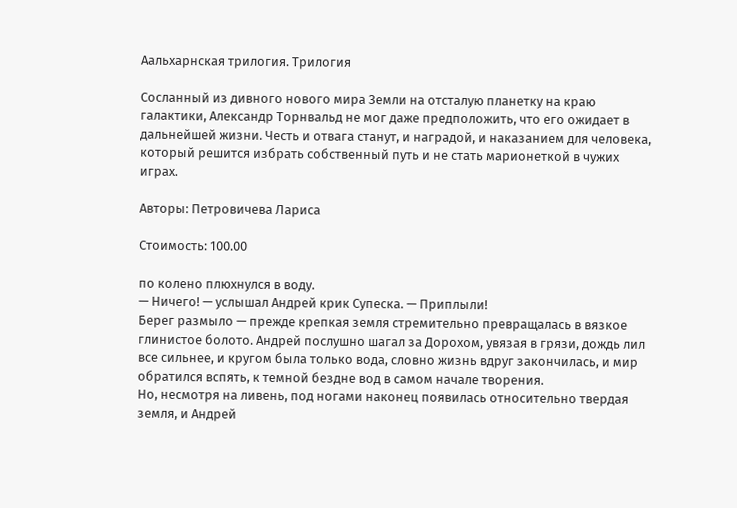Аальхарнская трилогия. Трилогия

Сосланный из дивного нового мира Земли на отсталую планетку на краю галактики, Александр Торнвальд не мог даже предположить, что его ожидает в дальнейшей жизни. Честь и отвага станут, и наградой, и наказанием для человека, который решится избрать собственный путь и не стать марионеткой в чужих играх.

Авторы: Петровичева Лариса

Стоимость: 100.00

по колено плюхнулся в воду.
— Ничего! — услышал Андрей крик Супеска. — Приплыли!
Берег размыло — прежде крепкая земля стремительно превращалась в вязкое глинистое болото. Андрей послушно шагал за Дорохом, увязая в грязи, дождь лил все сильнее, и кругом была только вода, словно жизнь вдруг закончилась, и мир обратился вспять, к темной бездне вод в самом начале творения.
Но, несмотря на ливень, под ногами наконец появилась относительно твердая земля, и Андрей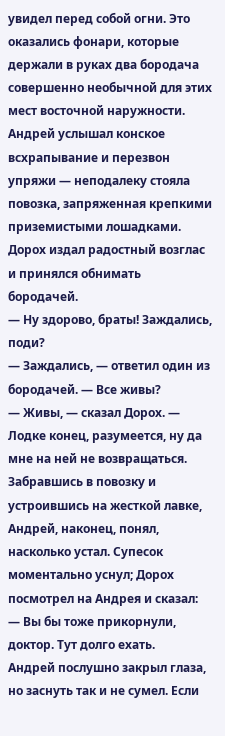увидел перед собой огни. Это оказались фонари, которые держали в руках два бородача совершенно необычной для этих мест восточной наружности. Андрей услышал конское всхрапывание и перезвон упряжи — неподалеку стояла повозка, запряженная крепкими приземистыми лошадками. Дорох издал радостный возглас и принялся обнимать бородачей.
— Ну здорово, браты! Заждались, поди?
— Заждались, — ответил один из бородачей. — Все живы?
— Живы, — сказал Дорох. — Лодке конец, разумеется, ну да мне на ней не возвращаться.
Забравшись в повозку и устроившись на жесткой лавке, Андрей, наконец, понял, насколько устал. Супесок моментально уснул; Дорох посмотрел на Андрея и сказал:
— Вы бы тоже прикорнули, доктор. Тут долго ехать.
Андрей послушно закрыл глаза, но заснуть так и не сумел. Если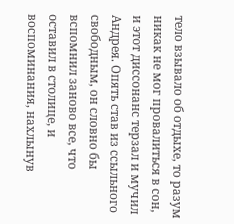тело взывало об отдыхе, то разум никак не мог провалиться в сон, и этот диссонанс терзал и мучил Андрея. Опять став из ссыльного свободным, он словно бы вспомнил заново все, что оставил в столице, и воспоминания, нахлынув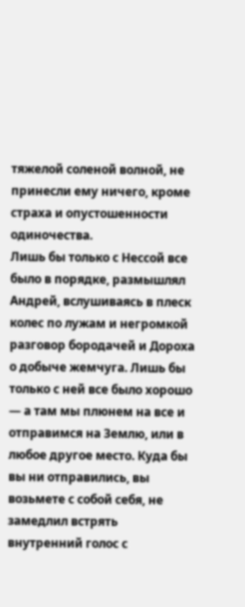тяжелой соленой волной, не принесли ему ничего, кроме страха и опустошенности одиночества.
Лишь бы только с Нессой все было в порядке, размышлял Андрей, вслушиваясь в плеск колес по лужам и негромкой разговор бородачей и Дороха о добыче жемчуга. Лишь бы только с ней все было хорошо — а там мы плюнем на все и отправимся на Землю, или в любое другое место. Куда бы вы ни отправились, вы возьмете с собой себя, не замедлил встрять внутренний голос с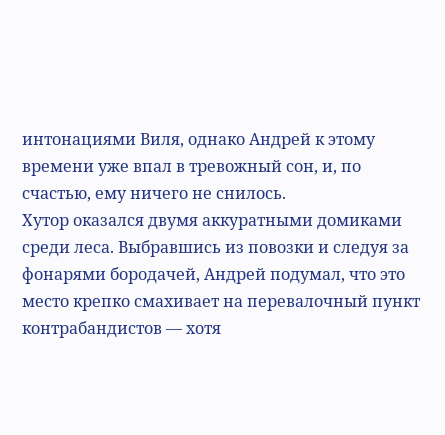интонациями Виля, однако Андрей к этому времени уже впал в тревожный сон, и, по счастью, ему ничего не снилось.
Хутор оказался двумя аккуратными домиками среди леса. Выбравшись из повозки и следуя за фонарями бородачей, Андрей подумал, что это место крепко смахивает на перевалочный пункт контрабандистов — хотя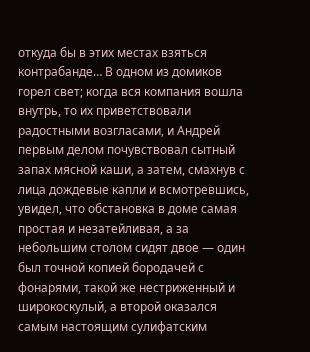откуда бы в этих местах взяться контрабанде… В одном из домиков горел свет; когда вся компания вошла внутрь, то их приветствовали радостными возгласами, и Андрей первым делом почувствовал сытный запах мясной каши, а затем, смахнув с лица дождевые капли и всмотревшись, увидел, что обстановка в доме самая простая и незатейливая, а за небольшим столом сидят двое — один был точной копией бородачей с фонарями, такой же нестриженный и широкоскулый, а второй оказался самым настоящим сулифатским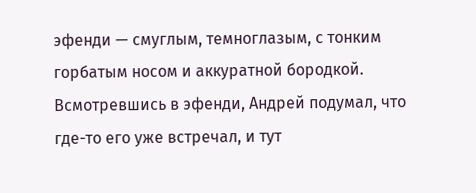эфенди — смуглым, темноглазым, с тонким горбатым носом и аккуратной бородкой. Всмотревшись в эфенди, Андрей подумал, что где-то его уже встречал, и тут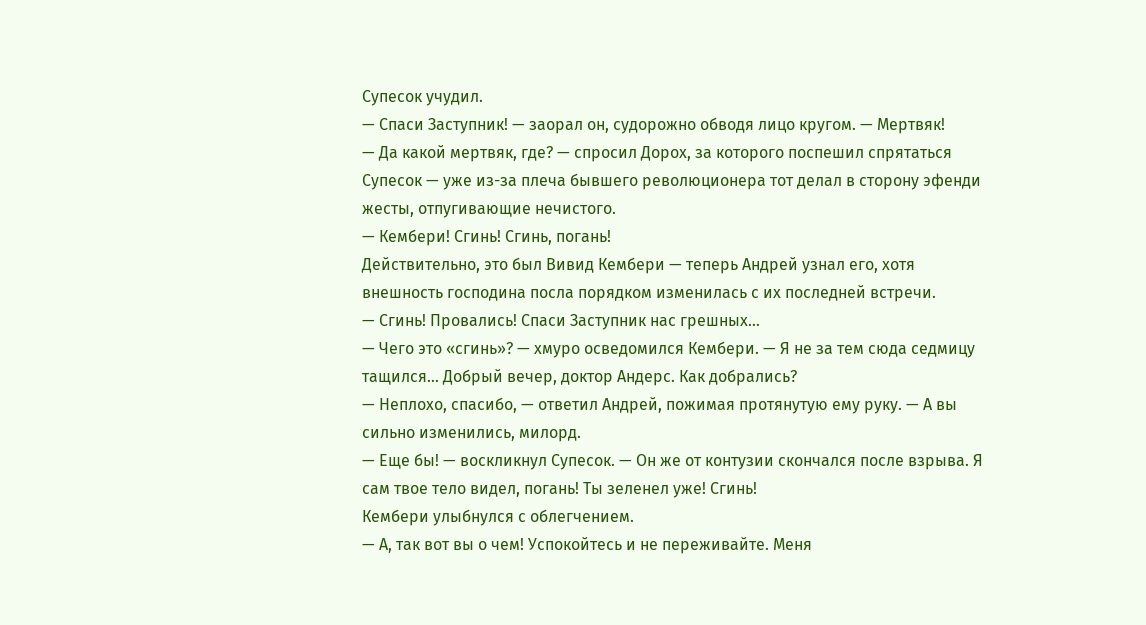Супесок учудил.
— Спаси Заступник! — заорал он, судорожно обводя лицо кругом. — Мертвяк!
— Да какой мертвяк, где? — спросил Дорох, за которого поспешил спрятаться Супесок — уже из-за плеча бывшего революционера тот делал в сторону эфенди жесты, отпугивающие нечистого.
— Кембери! Сгинь! Сгинь, погань!
Действительно, это был Вивид Кембери — теперь Андрей узнал его, хотя внешность господина посла порядком изменилась с их последней встречи.
— Сгинь! Провались! Спаси Заступник нас грешных…
— Чего это «сгинь»? — хмуро осведомился Кембери. — Я не за тем сюда седмицу тащился… Добрый вечер, доктор Андерс. Как добрались?
— Неплохо, спасибо, — ответил Андрей, пожимая протянутую ему руку. — А вы сильно изменились, милорд.
— Еще бы! — воскликнул Супесок. — Он же от контузии скончался после взрыва. Я сам твое тело видел, погань! Ты зеленел уже! Сгинь!
Кембери улыбнулся с облегчением.
— А, так вот вы о чем! Успокойтесь и не переживайте. Меня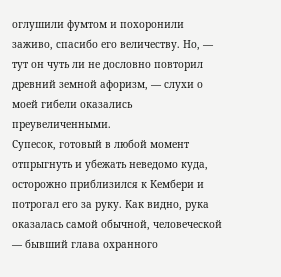оглушили фумтом и похоронили заживо, спасибо его величеству. Но, — тут он чуть ли не дословно повторил древний земной афоризм, — слухи о моей гибели оказались преувеличенными.
Супесок, готовый в любой момент отпрыгнуть и убежать неведомо куда, осторожно приблизился к Кембери и потрогал его за руку. Как видно, рука оказалась самой обычной, человеческой — бывший глава охранного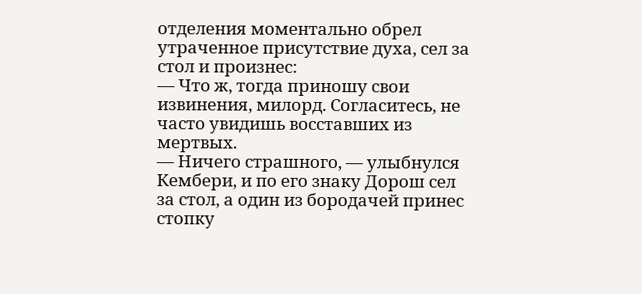отделения моментально обрел утраченное присутствие духа, сел за стол и произнес:
— Что ж, тогда приношу свои извинения, милорд. Согласитесь, не часто увидишь восставших из мертвых.
— Ничего страшного, — улыбнулся Кембери, и по его знаку Дорош сел за стол, а один из бородачей принес стопку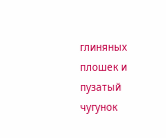глиняных плошек и пузатый чугунок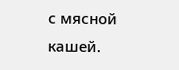с мясной кашей.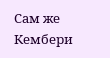Сам же Кембери